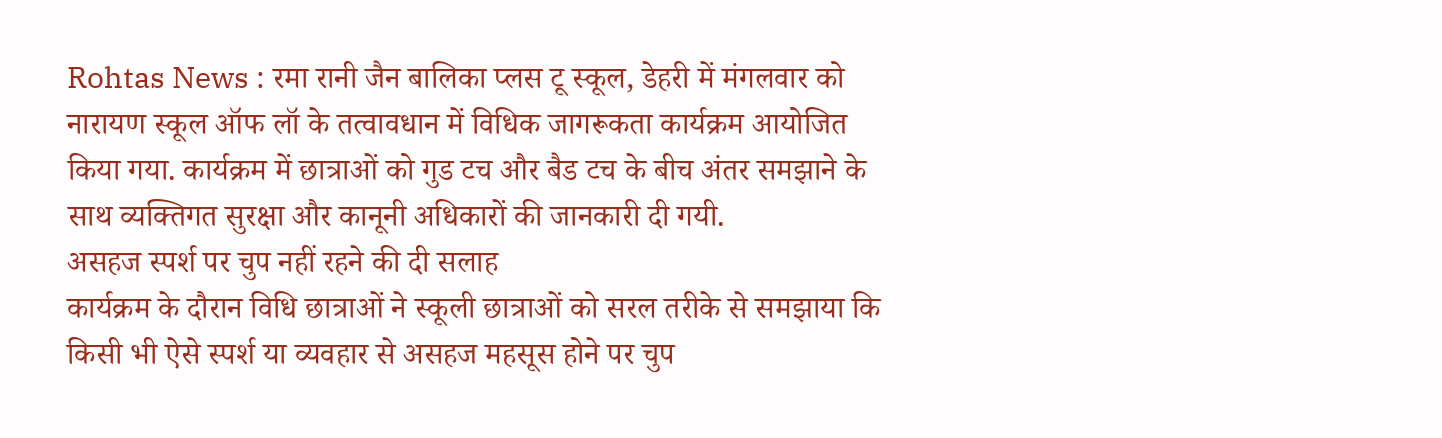Rohtas News : रमा रानी जैन बालिका प्लस टू स्कूल, डेहरी में मंगलवार को नारायण स्कूल ऑफ लॉ के तत्वावधान में विधिक जागरूकता कार्यक्रम आयोजित किया गया. कार्यक्रम में छात्राओं को गुड टच और बैड टच के बीच अंतर समझाने के साथ व्यक्तिगत सुरक्षा और कानूनी अधिकारों की जानकारी दी गयी.
असहज स्पर्श पर चुप नहीं रहने की दी सलाह
कार्यक्रम के दौरान विधि छात्राओं ने स्कूली छात्राओं को सरल तरीके से समझाया कि किसी भी ऐसे स्पर्श या व्यवहार से असहज महसूस होने पर चुप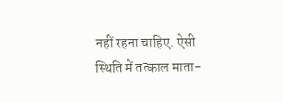नहीं रहना चाहिए. ऐसी स्थिति में तत्काल माता-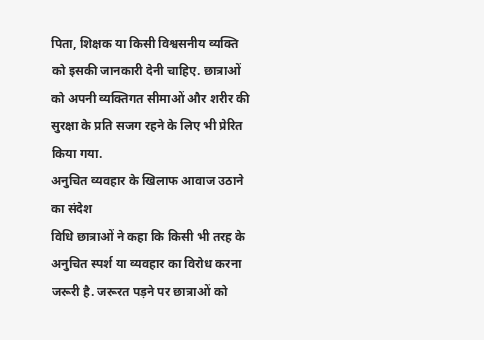पिता, शिक्षक या किसी विश्वसनीय व्यक्ति को इसकी जानकारी देनी चाहिए. छात्राओं को अपनी व्यक्तिगत सीमाओं और शरीर की सुरक्षा के प्रति सजग रहने के लिए भी प्रेरित किया गया.
अनुचित व्यवहार के खिलाफ आवाज उठाने का संदेश
विधि छात्राओं ने कहा कि किसी भी तरह के अनुचित स्पर्श या व्यवहार का विरोध करना जरूरी है. जरूरत पड़ने पर छात्राओं को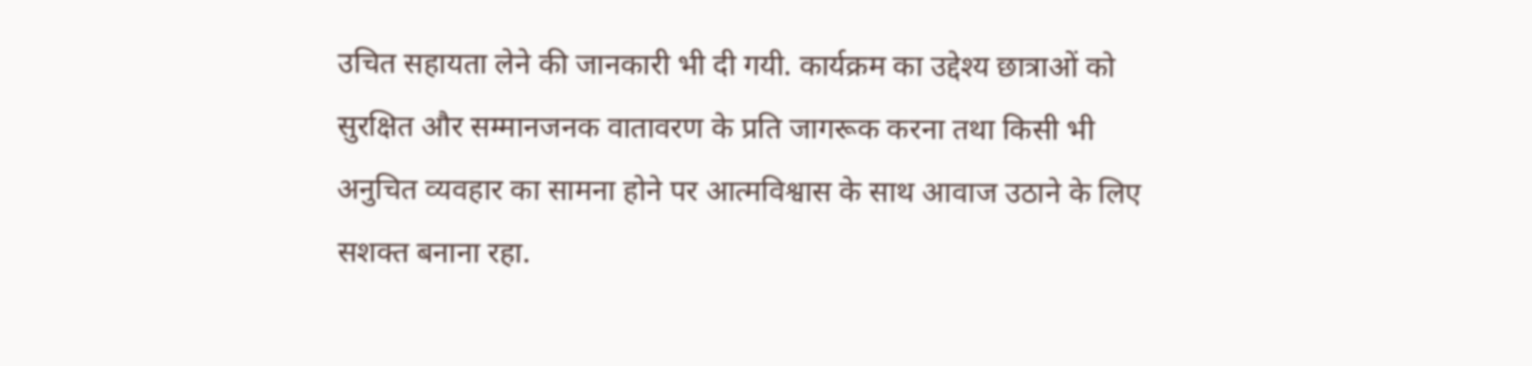उचित सहायता लेने की जानकारी भी दी गयी. कार्यक्रम का उद्देश्य छात्राओं को सुरक्षित और सम्मानजनक वातावरण के प्रति जागरूक करना तथा किसी भी अनुचित व्यवहार का सामना होने पर आत्मविश्वास के साथ आवाज उठाने के लिए सशक्त बनाना रहा.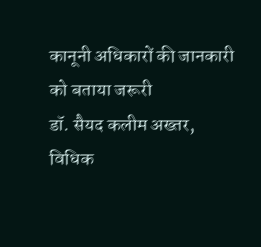कानूनी अधिकारों की जानकारी को बताया जरूरी
डॉ. सैयद कलीम अख्तर, विधिक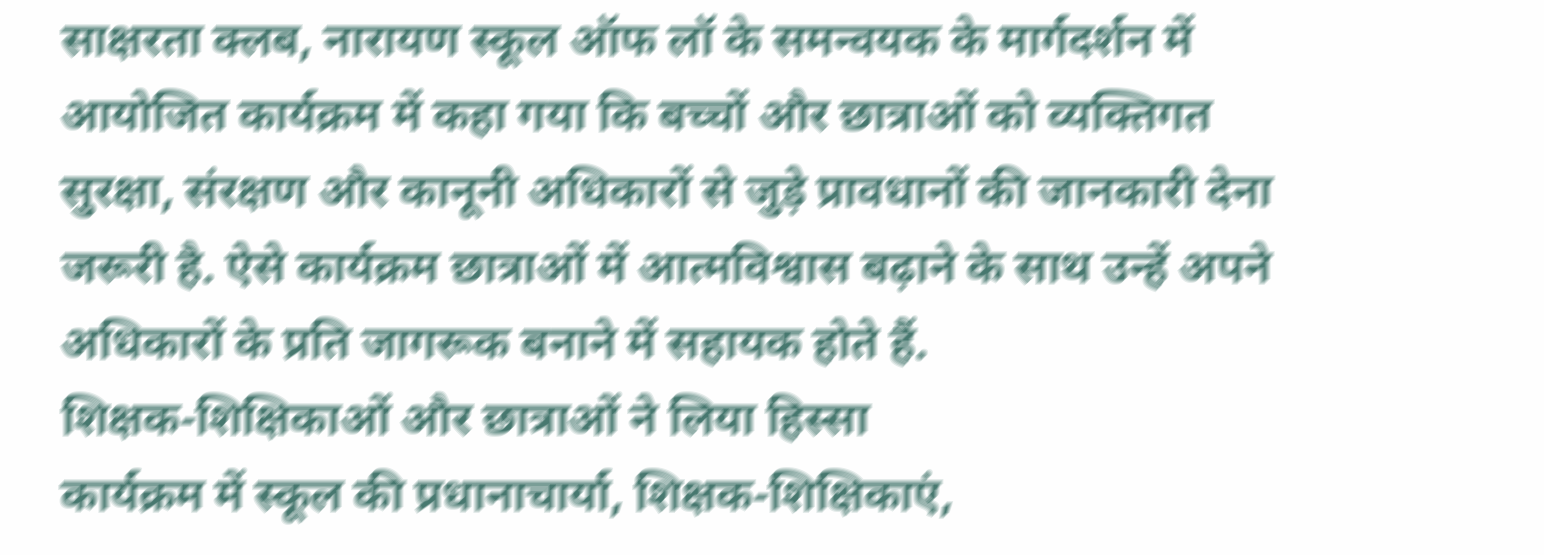साक्षरता क्लब, नारायण स्कूल ऑफ लॉ के समन्वयक के मार्गदर्शन में आयोजित कार्यक्रम में कहा गया कि बच्चों और छात्राओं को व्यक्तिगत सुरक्षा, संरक्षण और कानूनी अधिकारों से जुड़े प्रावधानों की जानकारी देना जरूरी है. ऐसे कार्यक्रम छात्राओं में आत्मविश्वास बढ़ाने के साथ उन्हें अपने अधिकारों के प्रति जागरूक बनाने में सहायक होते हैं.
शिक्षक-शिक्षिकाओं और छात्राओं ने लिया हिस्सा
कार्यक्रम में स्कूल की प्रधानाचार्या, शिक्षक-शिक्षिकाएं,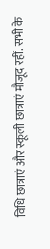विधि छात्राएं और स्कूली छात्राएं मौजूद रहीं. सभी के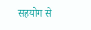सहयोग से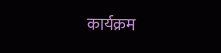कार्यक्रम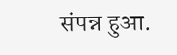संपन्न हुआ.